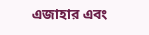এজাহার এবং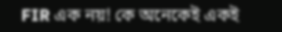FIR এক নয়! কে অনেকেই একই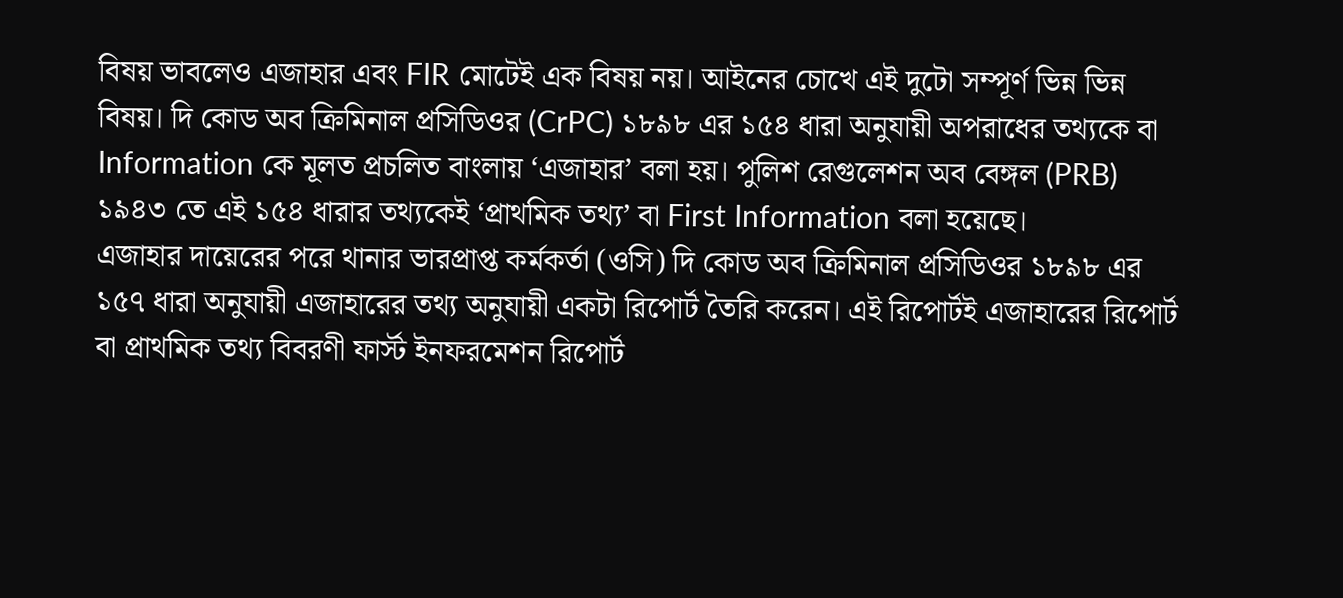বিষয় ভাবলেও এজাহার এবং FIR মোটেই এক বিষয় নয়। আইনের চোখে এই দুটো সম্পূর্ণ ভিন্ন ভিন্ন বিষয়। দি কোড অব ক্রিমিনাল প্রসিডিওর (CrPC) ১৮৯৮ এর ১৫৪ ধারা অনুযায়ী অপরাধের তথ্যকে বা Information কে মূলত প্রচলিত বাংলায় ‘এজাহার’ বলা হয়। পুলিশ রেগুলেশন অব বেঙ্গল (PRB) ১৯৪৩ তে এই ১৫৪ ধারার তথ্যকেই ‘প্রাথমিক তথ্য’ বা First Information বলা হয়েছে।
এজাহার দায়েরের পরে থানার ভারপ্রাপ্ত কর্মকর্তা (ওসি) দি কোড অব ক্রিমিনাল প্রসিডিওর ১৮৯৮ এর ১৫৭ ধারা অনুযায়ী এজাহারের তথ্য অনুযায়ী একটা রিপোর্ট তৈরি করেন। এই রিপোর্টই এজাহারের রিপোর্ট বা প্রাথমিক তথ্য বিবরণী ফার্স্ট ইনফরমেশন রিপোর্ট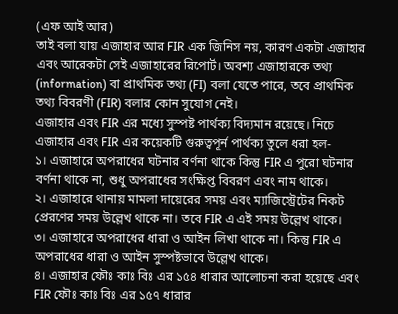(এফ আই আর)
তাই বলা যায় এজাহার আর FIR এক জিনিস নয়, কারণ একটা এজাহার এবং আরেকটা সেই এজাহারের রিপোর্ট। অবশ্য এজাহারকে তথ্য (information) বা প্রাথমিক তথ্য (FI) বলা যেতে পারে, তবে প্রাথমিক তথ্য বিবরণী (FIR) বলার কোন সুযোগ নেই।
এজাহার এবং FIR এর মধ্যে সুস্পষ্ট পার্থক্য বিদ্যমান রয়েছে। নিচে এজাহার এবং FIR এর কয়েকটি গুরুত্বপূর্ন পার্থক্য তুলে ধরা হল-
১। এজাহারে অপরাধের ঘটনার বর্ণনা থাকে কিন্তু FIR এ পুরো ঘটনার বর্ণনা থাকে না, শুধু অপরাধের সংক্ষিপ্ত বিবরণ এবং নাম থাকে।
২। এজাহারে থানায় মামলা দায়েরের সময় এবং ম্যাজিস্ট্রেটের নিকট প্রেরণের সময় উল্লেখ থাকে না। তবে FIR এ এই সময় উল্লেখ থাকে।
৩। এজাহারে অপরাধের ধারা ও আইন লিখা থাকে না। কিন্তু FIR এ অপরাধের ধারা ও আইন সুস্পষ্টভাবে উল্লেখ থাকে।
৪। এজাহার ফৌঃ কাঃ বিঃ এর ১৫৪ ধারার আলোচনা করা হয়েছে এবং FIR ফৌঃ কাঃ বিঃ এর ১৫৭ ধারার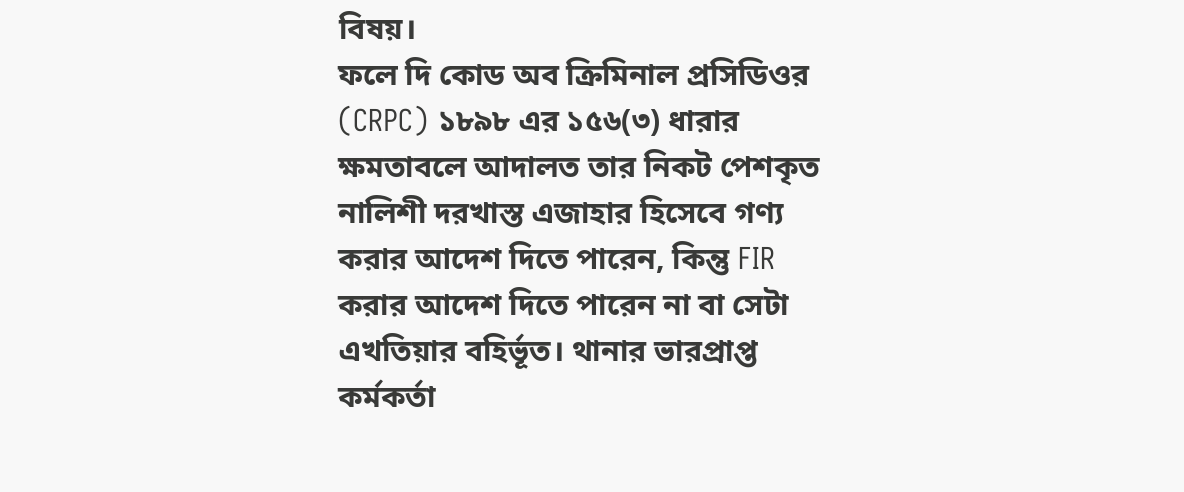বিষয়।
ফলে দি কোড অব ক্রিমিনাল প্রসিডিওর (CRPC) ১৮৯৮ এর ১৫৬(৩) ধারার ক্ষমতাবলে আদালত তার নিকট পেশকৃত নালিশী দরখাস্ত এজাহার হিসেবে গণ্য করার আদেশ দিতে পারেন, কিন্তু FIR করার আদেশ দিতে পারেন না বা সেটা এখতিয়ার বহির্ভূত। থানার ভারপ্রাপ্ত কর্মকর্তা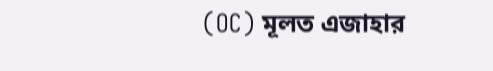(OC) মূলত এজাহার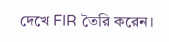দেখে FIR তৈরি করেন।